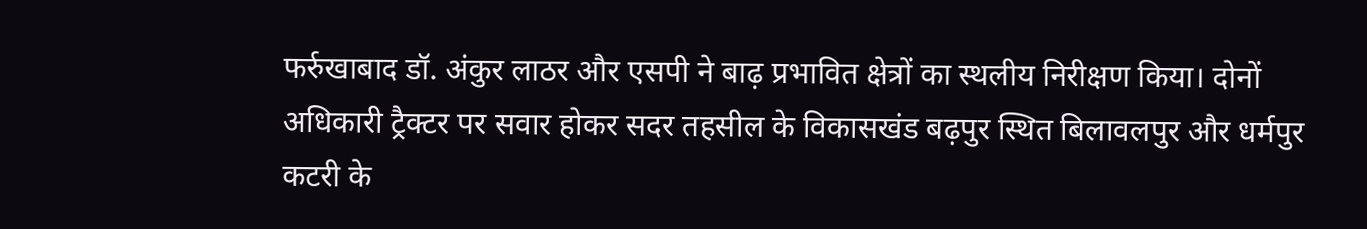फर्रुखाबाद डॉ. अंकुर लाठर और एसपी ने बाढ़ प्रभावित क्षेत्रों का स्थलीय निरीक्षण किया। दोनों अधिकारी ट्रैक्टर पर सवार होकर सदर तहसील के विकासखंड बढ़पुर स्थित बिलावलपुर और धर्मपुर कटरी के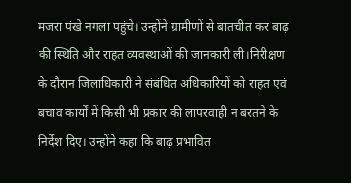मजरा पंखे नगला पहुंचे। उन्होंने ग्रामीणों से बातचीत कर बाढ़ की स्थिति और राहत व्यवस्थाओं की जानकारी ली।निरीक्षण के दौरान जिलाधिकारी ने संबंधित अधिकारियों को राहत एवं बचाव कार्यों में किसी भी प्रकार की लापरवाही न बरतने के निर्देश दिए। उन्होंने कहा कि बाढ़ प्रभावित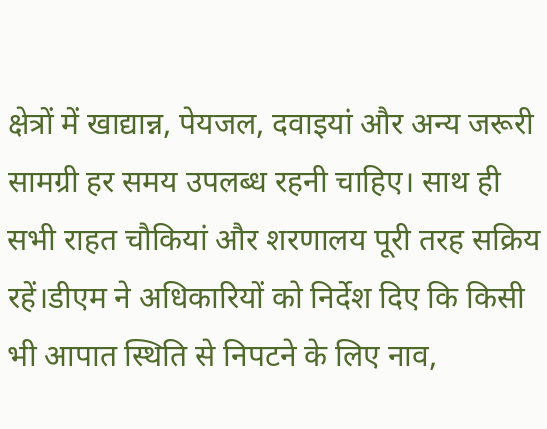क्षेत्रों में खाद्यान्न, पेयजल, दवाइयां और अन्य जरूरी सामग्री हर समय उपलब्ध रहनी चाहिए। साथ ही सभी राहत चौकियां और शरणालय पूरी तरह सक्रिय रहें।डीएम ने अधिकारियों को निर्देश दिए कि किसी भी आपात स्थिति से निपटने के लिए नाव,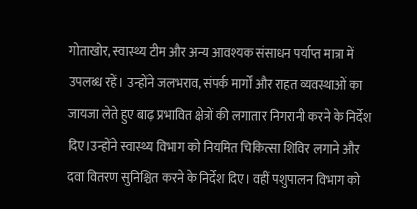गोताखोर, स्वास्थ्य टीम और अन्य आवश्यक संसाधन पर्याप्त मात्रा में उपलब्ध रहें। उन्होंने जलभराव, संपर्क मार्गों और राहत व्यवस्थाओं का जायजा लेते हुए बाढ़ प्रभावित क्षेत्रों की लगातार निगरानी करने के निर्देश दिए।उन्होंने स्वास्थ्य विभाग को नियमित चिकित्सा शिविर लगाने और दवा वितरण सुनिश्चित करने के निर्देश दिए। वहीं पशुपालन विभाग को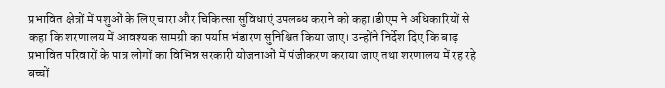प्रभावित क्षेत्रों में पशुओं के लिए चारा और चिकित्सा सुविधाएं उपलब्ध कराने को कहा।डीएम ने अधिकारियों से कहा कि शरणालय में आवश्यक सामग्री का पर्याप्त भंडारण सुनिश्चित किया जाए। उन्होंने निर्देश दिए कि बाढ़ प्रभावित परिवारों के पात्र लोगों का विभिन्न सरकारी योजनाओं में पंजीकरण कराया जाए तथा शरणालय में रह रहे बच्चों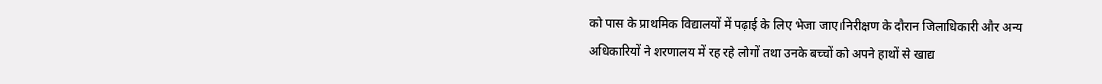को पास के प्राथमिक विद्यालयों में पढ़ाई के लिए भेजा जाए।निरीक्षण के दौरान जिलाधिकारी और अन्य अधिकारियों ने शरणालय में रह रहे लोगों तथा उनके बच्चों को अपने हाथों से खाद्य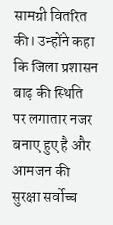सामग्री वितरित की। उन्होंने कहा कि जिला प्रशासन बाढ़ की स्थिति पर लगातार नजर बनाए हुए है और आमजन की सुरक्षा सर्वोच्च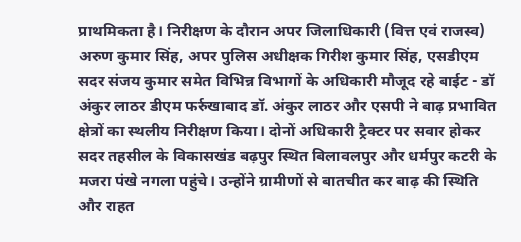प्राथमिकता है। निरीक्षण के दौरान अपर जिलाधिकारी (वित्त एवं राजस्व) अरुण कुमार सिंह, अपर पुलिस अधीक्षक गिरीश कुमार सिंह, एसडीएम सदर संजय कुमार समेत विभिन्न विभागों के अधिकारी मौजूद रहे बाईट - डॉ अंकुर लाठर डीएम फर्रुखाबाद डॉ. अंकुर लाठर और एसपी ने बाढ़ प्रभावित क्षेत्रों का स्थलीय निरीक्षण किया। दोनों अधिकारी ट्रैक्टर पर सवार होकर सदर तहसील के विकासखंड बढ़पुर स्थित बिलावलपुर और धर्मपुर कटरी के मजरा पंखे नगला पहुंचे। उन्होंने ग्रामीणों से बातचीत कर बाढ़ की स्थिति और राहत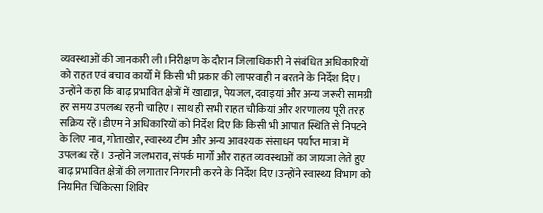व्यवस्थाओं की जानकारी ली।निरीक्षण के दौरान जिलाधिकारी ने संबंधित अधिकारियों को राहत एवं बचाव कार्यों में किसी भी प्रकार की लापरवाही न बरतने के निर्देश दिए। उन्होंने कहा कि बाढ़ प्रभावित क्षेत्रों में खाद्यान्न, पेयजल, दवाइयां और अन्य जरूरी सामग्री हर समय उपलब्ध रहनी चाहिए। साथ ही सभी राहत चौकियां और शरणालय पूरी तरह सक्रिय रहें।डीएम ने अधिकारियों को निर्देश दिए कि किसी भी आपात स्थिति से निपटने के लिए नाव, गोताखोर, स्वास्थ्य टीम और अन्य आवश्यक संसाधन पर्याप्त मात्रा में उपलब्ध रहें। उन्होंने जलभराव, संपर्क मार्गों और राहत व्यवस्थाओं का जायजा लेते हुए बाढ़ प्रभावित क्षेत्रों की लगातार निगरानी करने के निर्देश दिए।उन्होंने स्वास्थ्य विभाग को नियमित चिकित्सा शिविर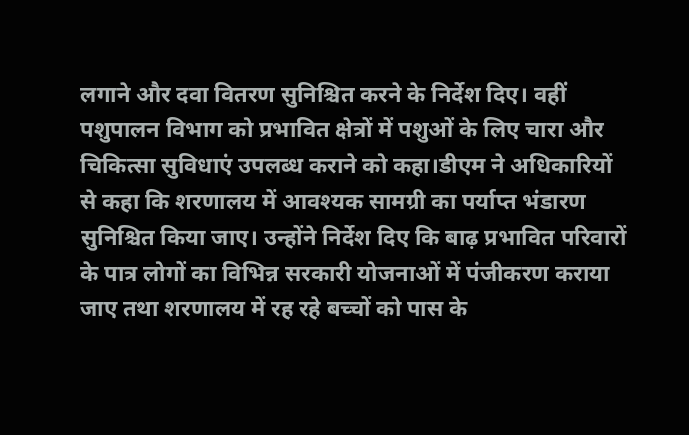लगाने और दवा वितरण सुनिश्चित करने के निर्देश दिए। वहीं पशुपालन विभाग को प्रभावित क्षेत्रों में पशुओं के लिए चारा और चिकित्सा सुविधाएं उपलब्ध कराने को कहा।डीएम ने अधिकारियों से कहा कि शरणालय में आवश्यक सामग्री का पर्याप्त भंडारण सुनिश्चित किया जाए। उन्होंने निर्देश दिए कि बाढ़ प्रभावित परिवारों के पात्र लोगों का विभिन्न सरकारी योजनाओं में पंजीकरण कराया जाए तथा शरणालय में रह रहे बच्चों को पास के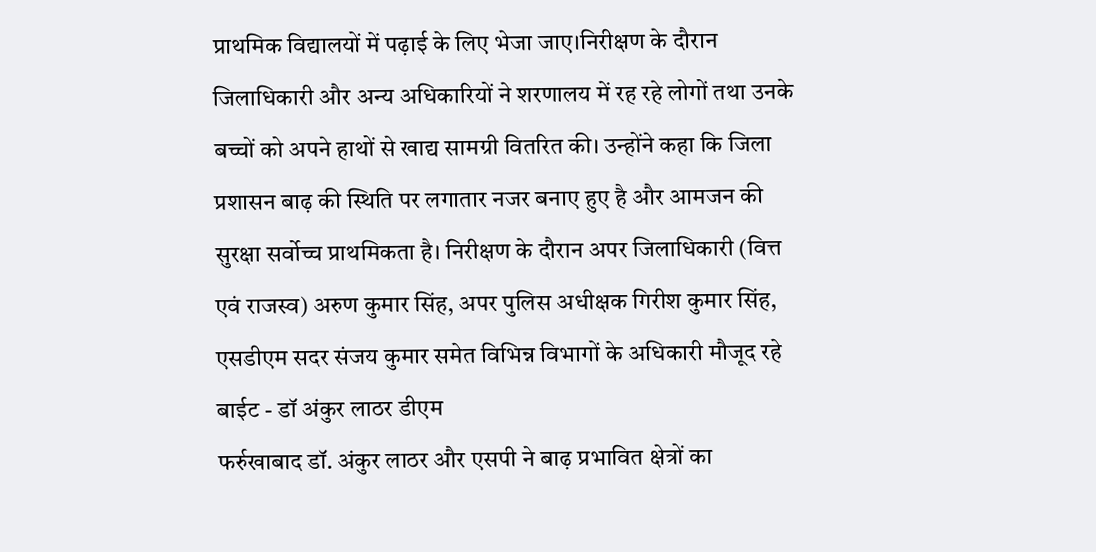प्राथमिक विद्यालयों में पढ़ाई के लिए भेजा जाए।निरीक्षण के दौरान जिलाधिकारी और अन्य अधिकारियों ने शरणालय में रह रहे लोगों तथा उनके बच्चों को अपने हाथों से खाद्य सामग्री वितरित की। उन्होंने कहा कि जिला प्रशासन बाढ़ की स्थिति पर लगातार नजर बनाए हुए है और आमजन की सुरक्षा सर्वोच्च प्राथमिकता है। निरीक्षण के दौरान अपर जिलाधिकारी (वित्त एवं राजस्व) अरुण कुमार सिंह, अपर पुलिस अधीक्षक गिरीश कुमार सिंह, एसडीएम सदर संजय कुमार समेत विभिन्न विभागों के अधिकारी मौजूद रहे बाईट - डॉ अंकुर लाठर डीएम
फर्रुखाबाद डॉ. अंकुर लाठर और एसपी ने बाढ़ प्रभावित क्षेत्रों का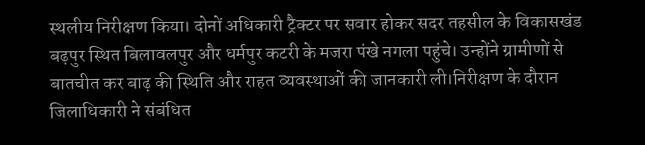स्थलीय निरीक्षण किया। दोनों अधिकारी ट्रैक्टर पर सवार होकर सदर तहसील के विकासखंड बढ़पुर स्थित बिलावलपुर और धर्मपुर कटरी के मजरा पंखे नगला पहुंचे। उन्होंने ग्रामीणों से बातचीत कर बाढ़ की स्थिति और राहत व्यवस्थाओं की जानकारी ली।निरीक्षण के दौरान जिलाधिकारी ने संबंधित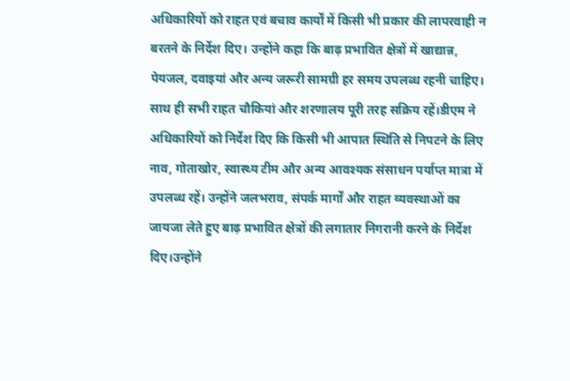अधिकारियों को राहत एवं बचाव कार्यों में किसी भी प्रकार की लापरवाही न बरतने के निर्देश दिए। उन्होंने कहा कि बाढ़ प्रभावित क्षेत्रों में खाद्यान्न, पेयजल, दवाइयां और अन्य जरूरी सामग्री हर समय उपलब्ध रहनी चाहिए। साथ ही सभी राहत चौकियां और शरणालय पूरी तरह सक्रिय रहें।डीएम ने अधिकारियों को निर्देश दिए कि किसी भी आपात स्थिति से निपटने के लिए नाव, गोताखोर, स्वास्थ्य टीम और अन्य आवश्यक संसाधन पर्याप्त मात्रा में उपलब्ध रहें। उन्होंने जलभराव, संपर्क मार्गों और राहत व्यवस्थाओं का जायजा लेते हुए बाढ़ प्रभावित क्षेत्रों की लगातार निगरानी करने के निर्देश दिए।उन्होंने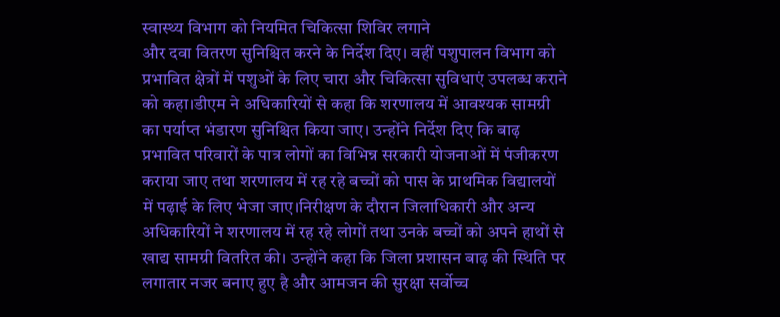स्वास्थ्य विभाग को नियमित चिकित्सा शिविर लगाने
और दवा वितरण सुनिश्चित करने के निर्देश दिए। वहीं पशुपालन विभाग को प्रभावित क्षेत्रों में पशुओं के लिए चारा और चिकित्सा सुविधाएं उपलब्ध कराने को कहा।डीएम ने अधिकारियों से कहा कि शरणालय में आवश्यक सामग्री का पर्याप्त भंडारण सुनिश्चित किया जाए। उन्होंने निर्देश दिए कि बाढ़ प्रभावित परिवारों के पात्र लोगों का विभिन्न सरकारी योजनाओं में पंजीकरण कराया जाए तथा शरणालय में रह रहे बच्चों को पास के प्राथमिक विद्यालयों में पढ़ाई के लिए भेजा जाए।निरीक्षण के दौरान जिलाधिकारी और अन्य अधिकारियों ने शरणालय में रह रहे लोगों तथा उनके बच्चों को अपने हाथों से खाद्य सामग्री वितरित की। उन्होंने कहा कि जिला प्रशासन बाढ़ की स्थिति पर लगातार नजर बनाए हुए है और आमजन की सुरक्षा सर्वोच्च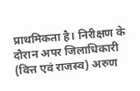प्राथमिकता है। निरीक्षण के दौरान अपर जिलाधिकारी (वित्त एवं राजस्व) अरुण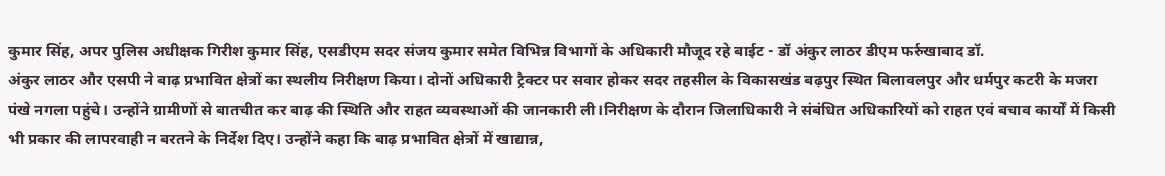कुमार सिंह, अपर पुलिस अधीक्षक गिरीश कुमार सिंह, एसडीएम सदर संजय कुमार समेत विभिन्न विभागों के अधिकारी मौजूद रहे बाईट - डॉ अंकुर लाठर डीएम फर्रुखाबाद डॉ.
अंकुर लाठर और एसपी ने बाढ़ प्रभावित क्षेत्रों का स्थलीय निरीक्षण किया। दोनों अधिकारी ट्रैक्टर पर सवार होकर सदर तहसील के विकासखंड बढ़पुर स्थित बिलावलपुर और धर्मपुर कटरी के मजरा पंखे नगला पहुंचे। उन्होंने ग्रामीणों से बातचीत कर बाढ़ की स्थिति और राहत व्यवस्थाओं की जानकारी ली।निरीक्षण के दौरान जिलाधिकारी ने संबंधित अधिकारियों को राहत एवं बचाव कार्यों में किसी भी प्रकार की लापरवाही न बरतने के निर्देश दिए। उन्होंने कहा कि बाढ़ प्रभावित क्षेत्रों में खाद्यान्न,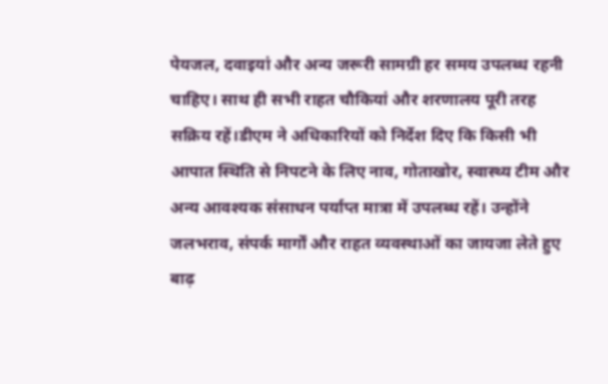पेयजल, दवाइयां और अन्य जरूरी सामग्री हर समय उपलब्ध रहनी चाहिए। साथ ही सभी राहत चौकियां और शरणालय पूरी तरह सक्रिय रहें।डीएम ने अधिकारियों को निर्देश दिए कि किसी भी आपात स्थिति से निपटने के लिए नाव, गोताखोर, स्वास्थ्य टीम और अन्य आवश्यक संसाधन पर्याप्त मात्रा में उपलब्ध रहें। उन्होंने जलभराव, संपर्क मार्गों और राहत व्यवस्थाओं का जायजा लेते हुए बाढ़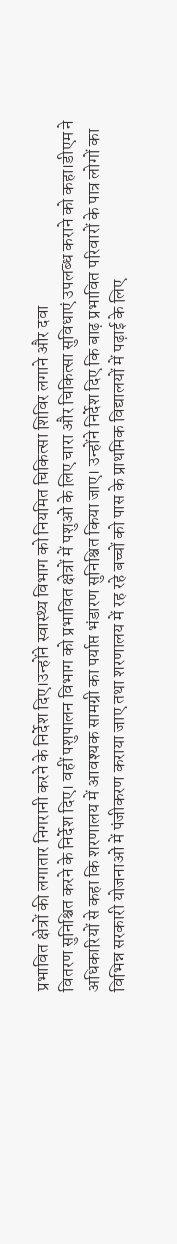प्रभावित क्षेत्रों की लगातार निगरानी करने के निर्देश दिए।उन्होंने स्वास्थ्य विभाग को नियमित चिकित्सा शिविर लगाने और दवा
वितरण सुनिश्चित करने के निर्देश दिए। वहीं पशुपालन विभाग को प्रभावित क्षेत्रों में पशुओं के लिए चारा और चिकित्सा सुविधाएं उपलब्ध कराने को कहा।डीएम ने अधिकारियों से कहा कि शरणालय में आवश्यक सामग्री का पर्याप्त भंडारण सुनिश्चित किया जाए। उन्होंने निर्देश दिए कि बाढ़ प्रभावित परिवारों के पात्र लोगों का विभिन्न सरकारी योजनाओं में पंजीकरण कराया जाए तथा शरणालय में रह रहे बच्चों को पास के प्राथमिक विद्यालयों में पढ़ाई के लिए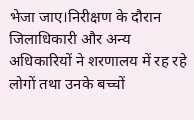भेजा जाए।निरीक्षण के दौरान जिलाधिकारी और अन्य अधिकारियों ने शरणालय में रह रहे लोगों तथा उनके बच्चों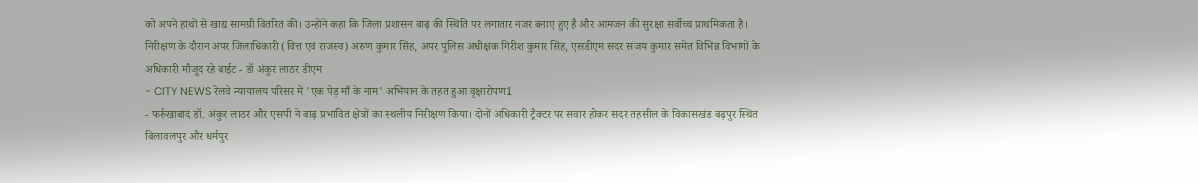को अपने हाथों से खाद्य सामग्री वितरित की। उन्होंने कहा कि जिला प्रशासन बाढ़ की स्थिति पर लगातार नजर बनाए हुए है और आमजन की सुरक्षा सर्वोच्च प्राथमिकता है। निरीक्षण के दौरान अपर जिलाधिकारी (वित्त एवं राजस्व) अरुण कुमार सिंह, अपर पुलिस अधीक्षक गिरीश कुमार सिंह, एसडीएम सदर संजय कुमार समेत विभिन्न विभागों के अधिकारी मौजूद रहे बाईट - डॉ अंकुर लाठर डीएम
- CITY NEWS रेलवे न्यायालय परिसर में 'एक पेड़ माँ के नाम' अभियान के तहत हुआ वृक्षारोपण1
- फर्रुखाबाद डॉ. अंकुर लाठर और एसपी ने बाढ़ प्रभावित क्षेत्रों का स्थलीय निरीक्षण किया। दोनों अधिकारी ट्रैक्टर पर सवार होकर सदर तहसील के विकासखंड बढ़पुर स्थित बिलावलपुर और धर्मपुर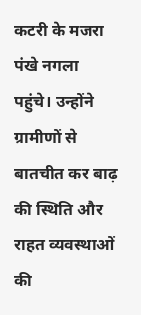कटरी के मजरा पंखे नगला पहुंचे। उन्होंने ग्रामीणों से बातचीत कर बाढ़ की स्थिति और राहत व्यवस्थाओं की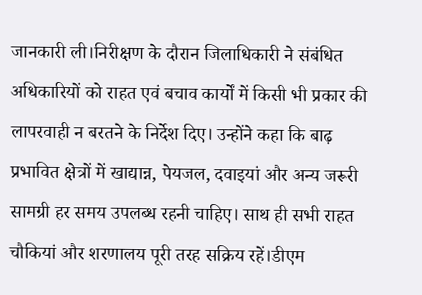जानकारी ली।निरीक्षण के दौरान जिलाधिकारी ने संबंधित अधिकारियों को राहत एवं बचाव कार्यों में किसी भी प्रकार की लापरवाही न बरतने के निर्देश दिए। उन्होंने कहा कि बाढ़ प्रभावित क्षेत्रों में खाद्यान्न, पेयजल, दवाइयां और अन्य जरूरी सामग्री हर समय उपलब्ध रहनी चाहिए। साथ ही सभी राहत चौकियां और शरणालय पूरी तरह सक्रिय रहें।डीएम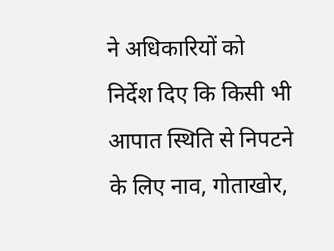ने अधिकारियों को निर्देश दिए कि किसी भी आपात स्थिति से निपटने के लिए नाव, गोताखोर,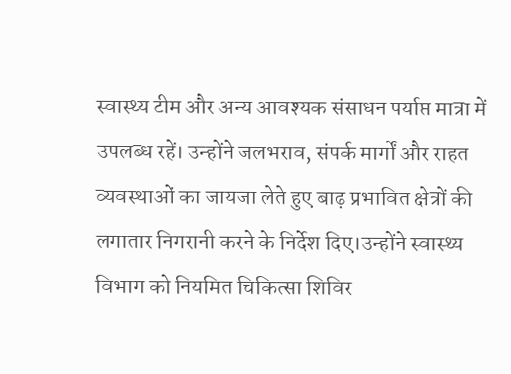स्वास्थ्य टीम और अन्य आवश्यक संसाधन पर्याप्त मात्रा में उपलब्ध रहें। उन्होंने जलभराव, संपर्क मार्गों और राहत व्यवस्थाओं का जायजा लेते हुए बाढ़ प्रभावित क्षेत्रों की लगातार निगरानी करने के निर्देश दिए।उन्होंने स्वास्थ्य विभाग को नियमित चिकित्सा शिविर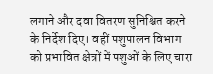लगाने और दवा वितरण सुनिश्चित करने के निर्देश दिए। वहीं पशुपालन विभाग को प्रभावित क्षेत्रों में पशुओं के लिए चारा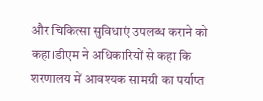और चिकित्सा सुविधाएं उपलब्ध कराने को कहा।डीएम ने अधिकारियों से कहा कि शरणालय में आवश्यक सामग्री का पर्याप्त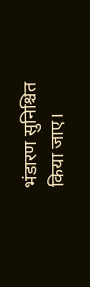भंडारण सुनिश्चित किया जाए।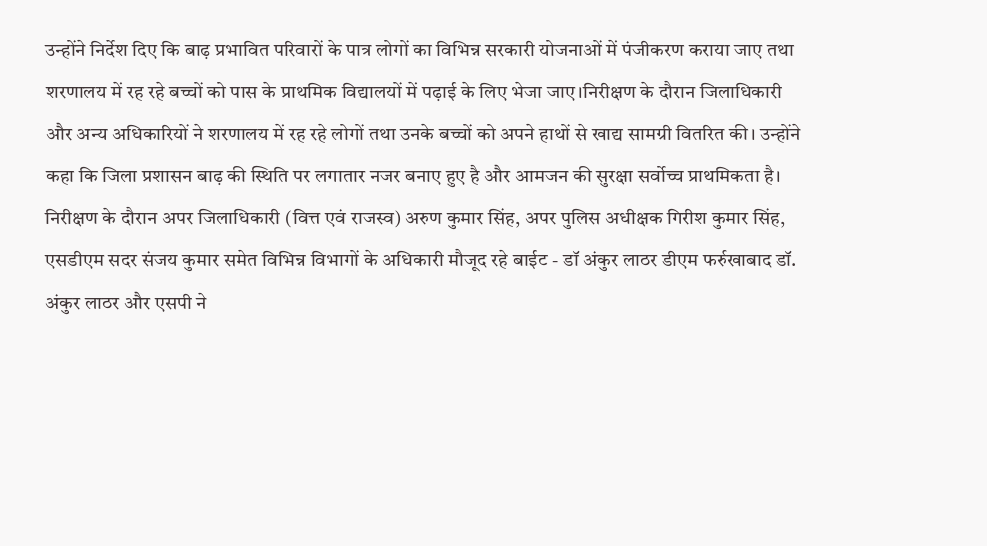उन्होंने निर्देश दिए कि बाढ़ प्रभावित परिवारों के पात्र लोगों का विभिन्न सरकारी योजनाओं में पंजीकरण कराया जाए तथा शरणालय में रह रहे बच्चों को पास के प्राथमिक विद्यालयों में पढ़ाई के लिए भेजा जाए।निरीक्षण के दौरान जिलाधिकारी और अन्य अधिकारियों ने शरणालय में रह रहे लोगों तथा उनके बच्चों को अपने हाथों से खाद्य सामग्री वितरित की। उन्होंने कहा कि जिला प्रशासन बाढ़ की स्थिति पर लगातार नजर बनाए हुए है और आमजन की सुरक्षा सर्वोच्च प्राथमिकता है। निरीक्षण के दौरान अपर जिलाधिकारी (वित्त एवं राजस्व) अरुण कुमार सिंह, अपर पुलिस अधीक्षक गिरीश कुमार सिंह, एसडीएम सदर संजय कुमार समेत विभिन्न विभागों के अधिकारी मौजूद रहे बाईट - डॉ अंकुर लाठर डीएम फर्रुखाबाद डॉ. अंकुर लाठर और एसपी ने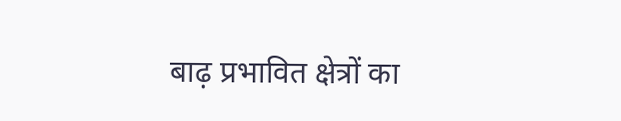बाढ़ प्रभावित क्षेत्रों का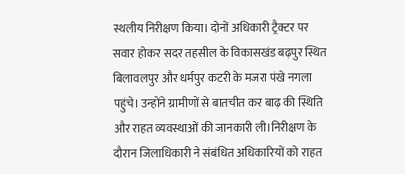स्थलीय निरीक्षण किया। दोनों अधिकारी ट्रैक्टर पर सवार होकर सदर तहसील के विकासखंड बढ़पुर स्थित बिलावलपुर और धर्मपुर कटरी के मजरा पंखे नगला पहुंचे। उन्होंने ग्रामीणों से बातचीत कर बाढ़ की स्थिति और राहत व्यवस्थाओं की जानकारी ली।निरीक्षण के दौरान जिलाधिकारी ने संबंधित अधिकारियों को राहत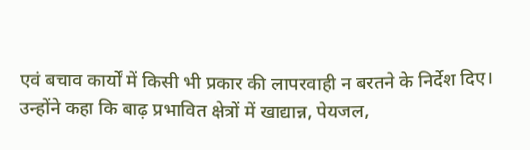एवं बचाव कार्यों में किसी भी प्रकार की लापरवाही न बरतने के निर्देश दिए। उन्होंने कहा कि बाढ़ प्रभावित क्षेत्रों में खाद्यान्न, पेयजल,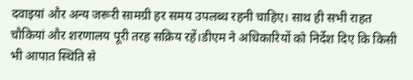दवाइयां और अन्य जरूरी सामग्री हर समय उपलब्ध रहनी चाहिए। साथ ही सभी राहत चौकियां और शरणालय पूरी तरह सक्रिय रहें।डीएम ने अधिकारियों को निर्देश दिए कि किसी भी आपात स्थिति से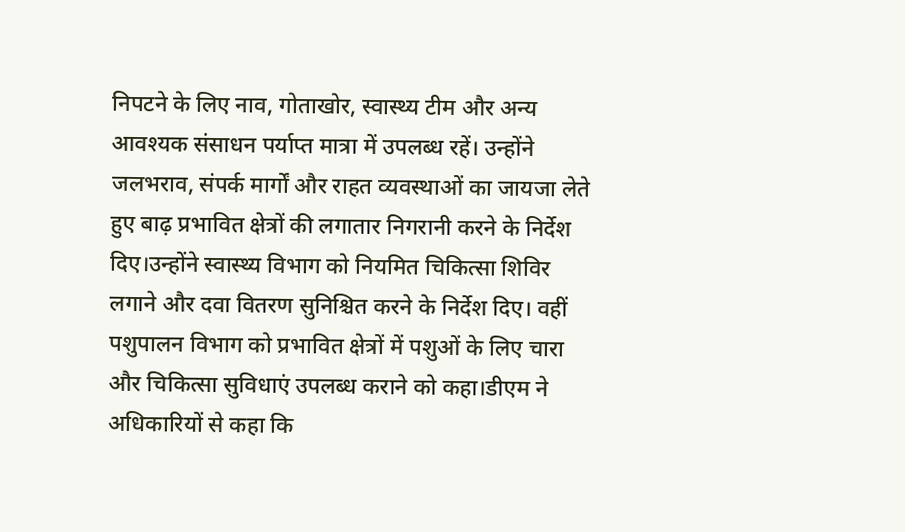निपटने के लिए नाव, गोताखोर, स्वास्थ्य टीम और अन्य आवश्यक संसाधन पर्याप्त मात्रा में उपलब्ध रहें। उन्होंने जलभराव, संपर्क मार्गों और राहत व्यवस्थाओं का जायजा लेते हुए बाढ़ प्रभावित क्षेत्रों की लगातार निगरानी करने के निर्देश दिए।उन्होंने स्वास्थ्य विभाग को नियमित चिकित्सा शिविर लगाने और दवा वितरण सुनिश्चित करने के निर्देश दिए। वहीं पशुपालन विभाग को प्रभावित क्षेत्रों में पशुओं के लिए चारा और चिकित्सा सुविधाएं उपलब्ध कराने को कहा।डीएम ने अधिकारियों से कहा कि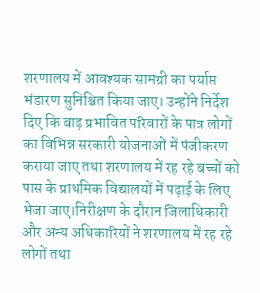शरणालय में आवश्यक सामग्री का पर्याप्त भंडारण सुनिश्चित किया जाए। उन्होंने निर्देश दिए कि बाढ़ प्रभावित परिवारों के पात्र लोगों का विभिन्न सरकारी योजनाओं में पंजीकरण कराया जाए तथा शरणालय में रह रहे बच्चों को पास के प्राथमिक विद्यालयों में पढ़ाई के लिए भेजा जाए।निरीक्षण के दौरान जिलाधिकारी और अन्य अधिकारियों ने शरणालय में रह रहे लोगों तथा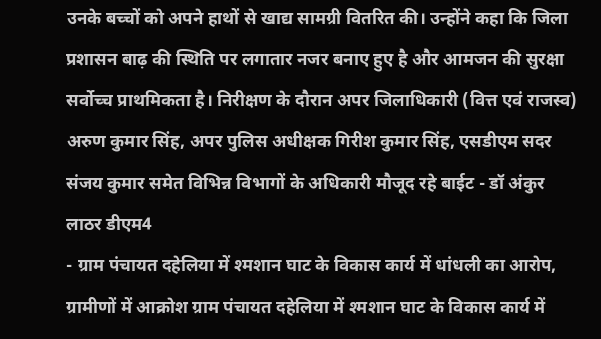उनके बच्चों को अपने हाथों से खाद्य सामग्री वितरित की। उन्होंने कहा कि जिला प्रशासन बाढ़ की स्थिति पर लगातार नजर बनाए हुए है और आमजन की सुरक्षा सर्वोच्च प्राथमिकता है। निरीक्षण के दौरान अपर जिलाधिकारी (वित्त एवं राजस्व) अरुण कुमार सिंह, अपर पुलिस अधीक्षक गिरीश कुमार सिंह, एसडीएम सदर संजय कुमार समेत विभिन्न विभागों के अधिकारी मौजूद रहे बाईट - डॉ अंकुर लाठर डीएम4
- ग्राम पंचायत दहेलिया में श्मशान घाट के विकास कार्य में धांधली का आरोप, ग्रामीणों में आक्रोश ग्राम पंचायत दहेलिया में श्मशान घाट के विकास कार्य में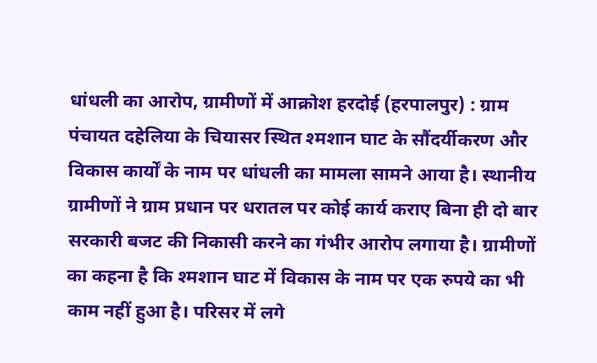धांधली का आरोप, ग्रामीणों में आक्रोश हरदोई (हरपालपुर) : ग्राम पंचायत दहेलिया के चियासर स्थित श्मशान घाट के सौंदर्यीकरण और विकास कार्यों के नाम पर धांधली का मामला सामने आया है। स्थानीय ग्रामीणों ने ग्राम प्रधान पर धरातल पर कोई कार्य कराए बिना ही दो बार सरकारी बजट की निकासी करने का गंभीर आरोप लगाया है। ग्रामीणों का कहना है कि श्मशान घाट में विकास के नाम पर एक रुपये का भी काम नहीं हुआ है। परिसर में लगे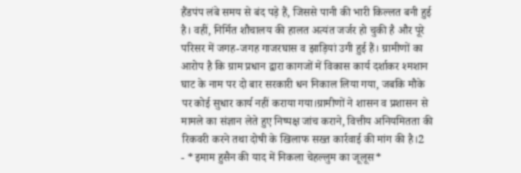हैंडपंप लंबे समय से बंद पड़े हैं, जिससे पानी की भारी किल्लत बनी हुई है। वहीं, निर्मित शौचालय की हालत अत्यंत जर्जर हो चुकी है और पूरे परिसर में जगह-जगह गाजरघास व झाड़ियां उगी हुई हैं। ग्रामीणों का आरोप है कि ग्राम प्रधान द्वारा कागजों में विकास कार्य दर्शाकर श्मशान घाट के नाम पर दो बार सरकारी धन निकाल लिया गया, जबकि मौके पर कोई सुधार कार्य नहीं कराया गया।ग्रामीणों ने शासन व प्रशासन से मामले का संज्ञान लेते हुए निष्पक्ष जांच कराने, वित्तीय अनियमितता की रिकवरी करने तथा दोषी के खिलाफ सख्त कार्रवाई की मांग की है।2
- *इमाम हुसैन की याद में निकला चेहल्लुम का जूलूस*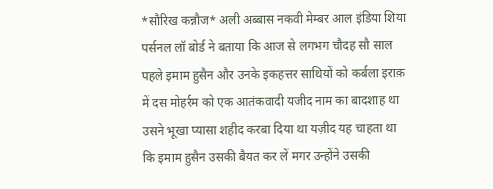*सौरिख कन्नौज* अली अब्बास नकवी मेम्बर आल इंडिया शिया पर्सनल लॉ बोर्ड ने बताया कि आज से लगभग चौदह सौ साल पहले इमाम हुसैन और उनके इकहत्तर साथियों को कर्बला इराक़ में दस मोहर्रम को एक आतंकवादी यजीद नाम का बादशाह था उसने भूखा प्यासा शहीद करबा दिया था यज़ीद यह चाहता था कि इमाम हुसैन उसकी बैयत कर लें मगर उन्होंने उसकी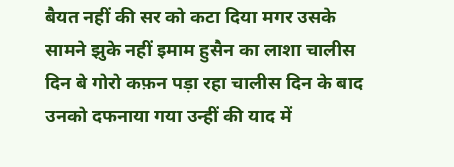बैयत नहीं की सर को कटा दिया मगर उसके सामने झुके नहीं इमाम हुसैन का लाशा चालीस दिन बे गोरो कफ़न पड़ा रहा चालीस दिन के बाद उनको दफनाया गया उन्हीं की याद में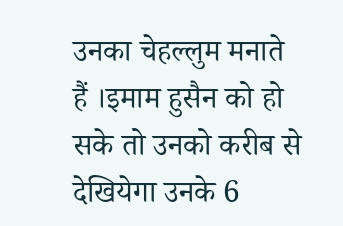उनका चेहल्लुम मनाते हैं ।इमाम हुसैन को हो सके तो उनको करीब से देखियेगा उनके 6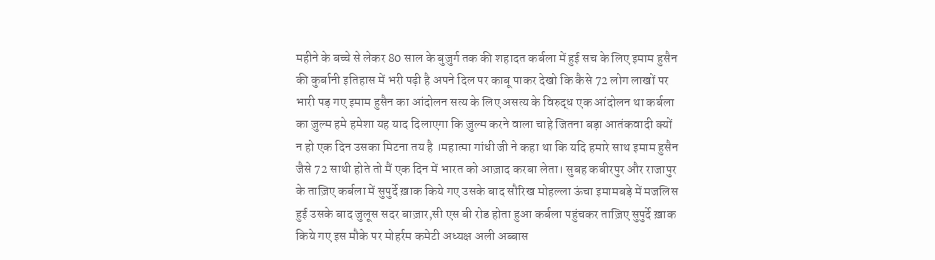महीने के बच्चे से लेकर 80 साल के बुज़ुर्ग तक की शहादत कर्बला में हुई सच के लिए इमाम हुसैन की कुर्बानी इतिहास में भरी पढ़ी है अपने दिल पर काबू पाकर देखो कि कैसे 72 लोग लाखों पर भारी पड़ गए इमाम हुसैन का आंदोलन सत्य के लिए असत्य के विरुद्ध एक आंदोलन था कर्बला का ज़ुल्म हमे हमेशा यह याद दिलाएगा कि ज़ुल्म करने वाला चाहे जितना बड़ा आतंकवादी क्यों न हो एक दिन उसका मिटना तय है ।महात्मा गांधी जी ने कहा था कि यदि हमारे साथ इमाम हुसैन जैसे 72 साथी होते तो मैं एक दिन में भारत को आज़ाद करबा लेता। सुबह कबीरपुर और राजापुर के ताज़िए कर्बला में सुपुर्दे ख़ाक किये गए उसके बाद सौरिख मोहल्ला ऊंचा इमामबड़े में मजलिस हुई उसके बाद जुलूस सदर बाज़ार,सी एस बी रोड होता हुआ कर्बला पहुंचकर ताज़िए सुपुर्दे ख़ाक किये गए इस मौके पर मोहर्रम कमेटी अध्यक्ष अली अब्बास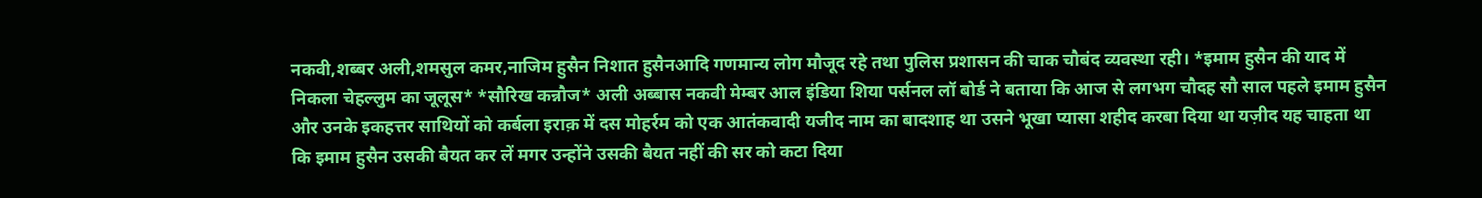नकवी,शब्बर अली,शमसुल कमर,नाजिम हुसैन निशात हुसैनआदि गणमान्य लोग मौजूद रहे तथा पुलिस प्रशासन की चाक चौबंद व्यवस्था रही। *इमाम हुसैन की याद में निकला चेहल्लुम का जूलूस* *सौरिख कन्नौज* अली अब्बास नकवी मेम्बर आल इंडिया शिया पर्सनल लॉ बोर्ड ने बताया कि आज से लगभग चौदह सौ साल पहले इमाम हुसैन और उनके इकहत्तर साथियों को कर्बला इराक़ में दस मोहर्रम को एक आतंकवादी यजीद नाम का बादशाह था उसने भूखा प्यासा शहीद करबा दिया था यज़ीद यह चाहता था कि इमाम हुसैन उसकी बैयत कर लें मगर उन्होंने उसकी बैयत नहीं की सर को कटा दिया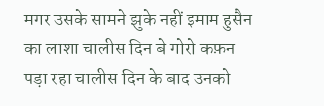मगर उसके सामने झुके नहीं इमाम हुसैन का लाशा चालीस दिन बे गोरो कफ़न पड़ा रहा चालीस दिन के बाद उनको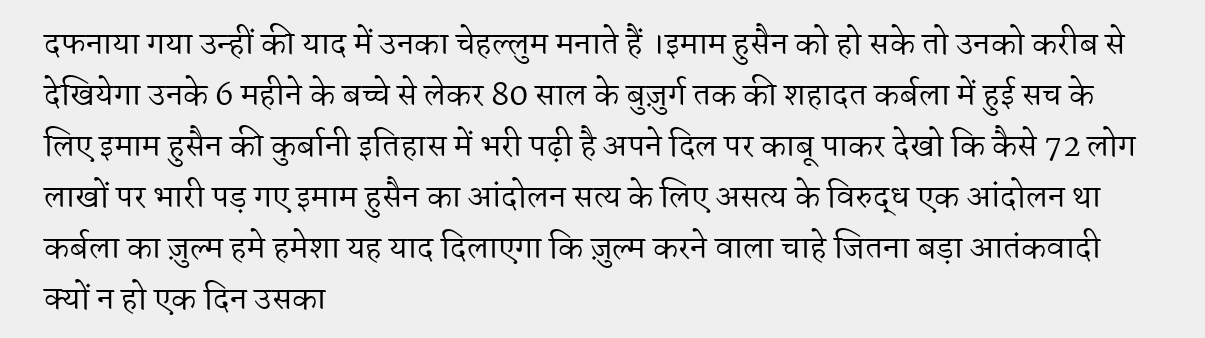दफनाया गया उन्हीं की याद में उनका चेहल्लुम मनाते हैं ।इमाम हुसैन को हो सके तो उनको करीब से देखियेगा उनके 6 महीने के बच्चे से लेकर 80 साल के बुज़ुर्ग तक की शहादत कर्बला में हुई सच के लिए इमाम हुसैन की कुर्बानी इतिहास में भरी पढ़ी है अपने दिल पर काबू पाकर देखो कि कैसे 72 लोग लाखों पर भारी पड़ गए इमाम हुसैन का आंदोलन सत्य के लिए असत्य के विरुद्ध एक आंदोलन था कर्बला का ज़ुल्म हमे हमेशा यह याद दिलाएगा कि ज़ुल्म करने वाला चाहे जितना बड़ा आतंकवादी क्यों न हो एक दिन उसका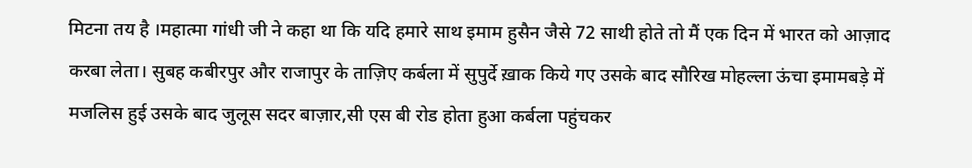मिटना तय है ।महात्मा गांधी जी ने कहा था कि यदि हमारे साथ इमाम हुसैन जैसे 72 साथी होते तो मैं एक दिन में भारत को आज़ाद करबा लेता। सुबह कबीरपुर और राजापुर के ताज़िए कर्बला में सुपुर्दे ख़ाक किये गए उसके बाद सौरिख मोहल्ला ऊंचा इमामबड़े में मजलिस हुई उसके बाद जुलूस सदर बाज़ार,सी एस बी रोड होता हुआ कर्बला पहुंचकर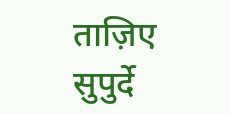ताज़िए सुपुर्दे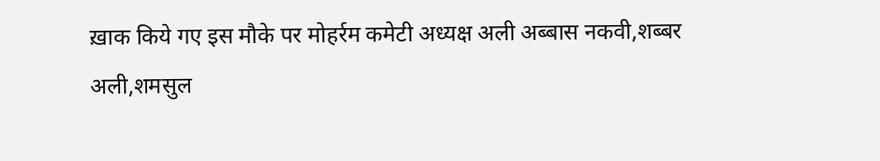ख़ाक किये गए इस मौके पर मोहर्रम कमेटी अध्यक्ष अली अब्बास नकवी,शब्बर अली,शमसुल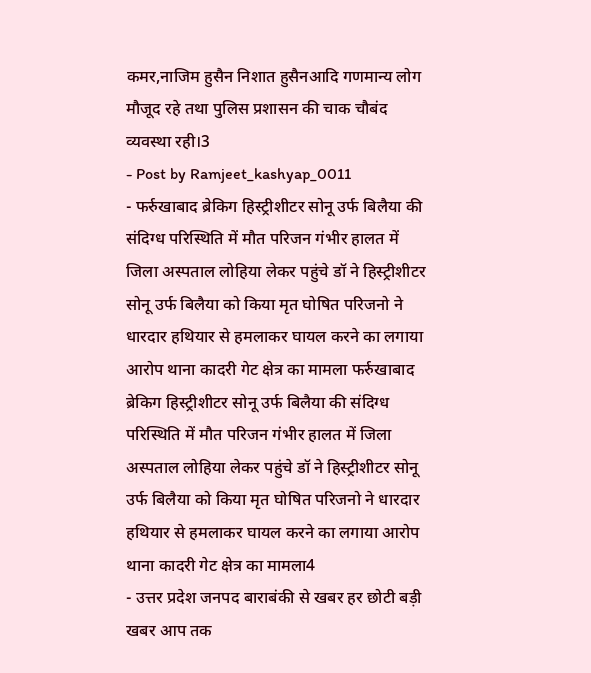कमर,नाजिम हुसैन निशात हुसैनआदि गणमान्य लोग मौजूद रहे तथा पुलिस प्रशासन की चाक चौबंद व्यवस्था रही।3
- Post by Ramjeet_kashyap_0011
- फर्रुखाबाद ब्रेकिग हिस्ट्रीशीटर सोनू उर्फ बिलैया की संदिग्ध परिस्थिति में मौत परिजन गंभीर हालत में जिला अस्पताल लोहिया लेकर पहुंचे डॉ ने हिस्ट्रीशीटर सोनू उर्फ बिलैया को किया मृत घोषित परिजनो ने धारदार हथियार से हमलाकर घायल करने का लगाया आरोप थाना कादरी गेट क्षेत्र का मामला फर्रुखाबाद ब्रेकिग हिस्ट्रीशीटर सोनू उर्फ बिलैया की संदिग्ध परिस्थिति में मौत परिजन गंभीर हालत में जिला अस्पताल लोहिया लेकर पहुंचे डॉ ने हिस्ट्रीशीटर सोनू उर्फ बिलैया को किया मृत घोषित परिजनो ने धारदार हथियार से हमलाकर घायल करने का लगाया आरोप थाना कादरी गेट क्षेत्र का मामला4
- उत्तर प्रदेश जनपद बाराबंकी से खबर हर छोटी बड़ी खबर आप तक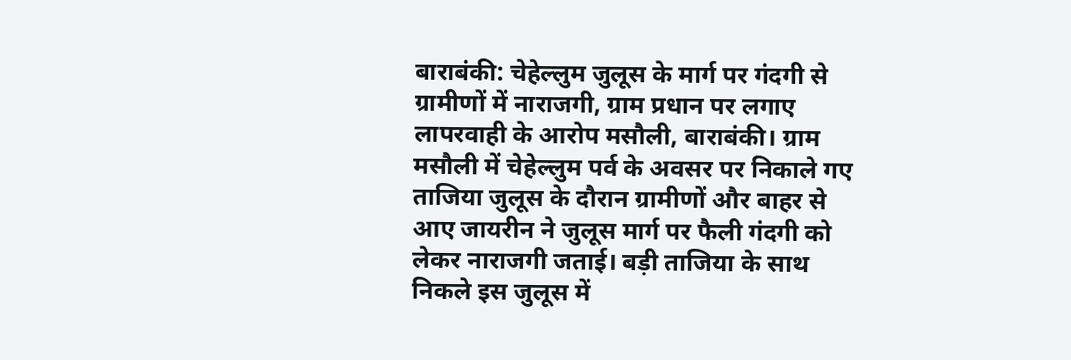बाराबंकी: चेहेल्लुम जुलूस के मार्ग पर गंदगी से ग्रामीणों में नाराजगी, ग्राम प्रधान पर लगाए लापरवाही के आरोप मसौली, बाराबंकी। ग्राम मसौली में चेहेल्लुम पर्व के अवसर पर निकाले गए ताजिया जुलूस के दौरान ग्रामीणों और बाहर से आए जायरीन ने जुलूस मार्ग पर फैली गंदगी को लेकर नाराजगी जताई। बड़ी ताजिया के साथ निकले इस जुलूस में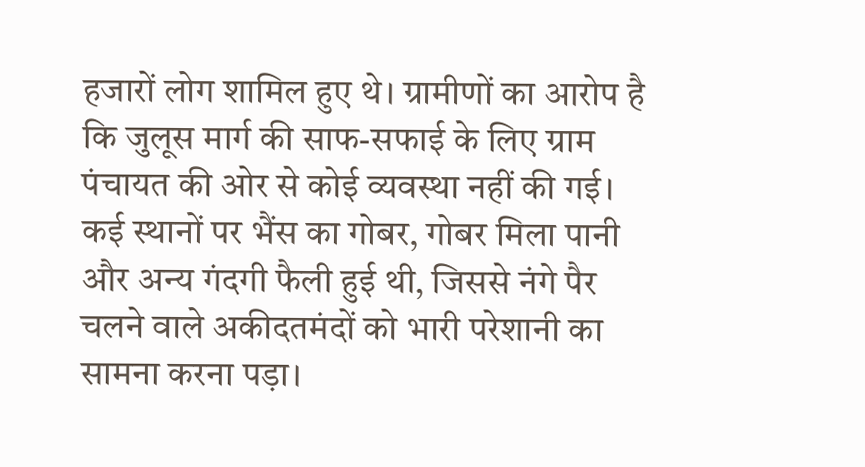हजारों लोग शामिल हुए थे। ग्रामीणों का आरोप है कि जुलूस मार्ग की साफ-सफाई के लिए ग्राम पंचायत की ओर से कोई व्यवस्था नहीं की गई। कई स्थानों पर भैंस का गोबर, गोबर मिला पानी और अन्य गंदगी फैली हुई थी, जिससे नंगे पैर चलने वाले अकीदतमंदों को भारी परेशानी का सामना करना पड़ा।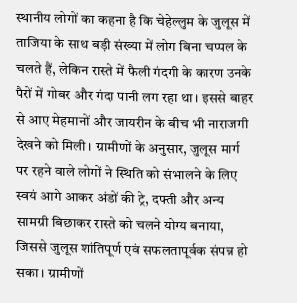स्थानीय लोगों का कहना है कि चेहेल्लुम के जुलूस में ताजिया के साथ बड़ी संख्या में लोग बिना चप्पल के चलते हैं, लेकिन रास्ते में फैली गंदगी के कारण उनके पैरों में गोबर और गंदा पानी लग रहा था। इससे बाहर से आए मेहमानों और जायरीन के बीच भी नाराजगी देखने को मिली। ग्रामीणों के अनुसार, जुलूस मार्ग पर रहने वाले लोगों ने स्थिति को संभालने के लिए स्वयं आगे आकर अंडों की ट्रे, दफ्ती और अन्य सामग्री बिछाकर रास्ते को चलने योग्य बनाया, जिससे जुलूस शांतिपूर्ण एवं सफलतापूर्वक संपन्न हो सका। ग्रामीणों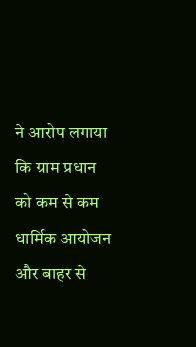ने आरोप लगाया कि ग्राम प्रधान को कम से कम धार्मिक आयोजन और बाहर से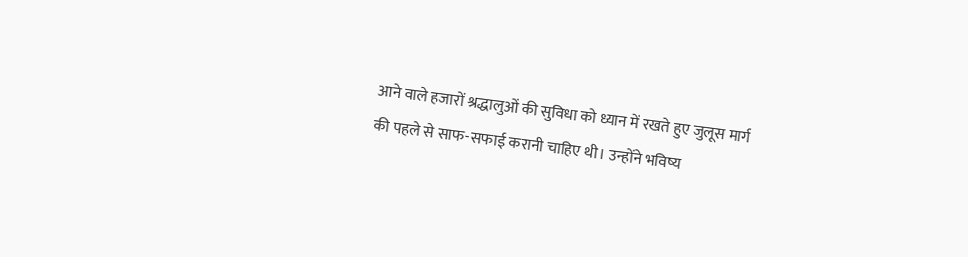आने वाले हजारों श्रद्धालुओं की सुविधा को ध्यान में रखते हुए जुलूस मार्ग की पहले से साफ-सफाई करानी चाहिए थी। उन्होंने भविष्य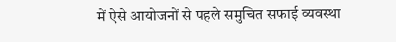में ऐसे आयोजनों से पहले समुचित सफाई व्यवस्था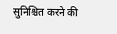सुनिश्चित करने की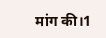मांग की।1